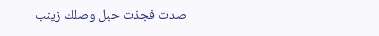صدت فجذت حبل وصلك زينب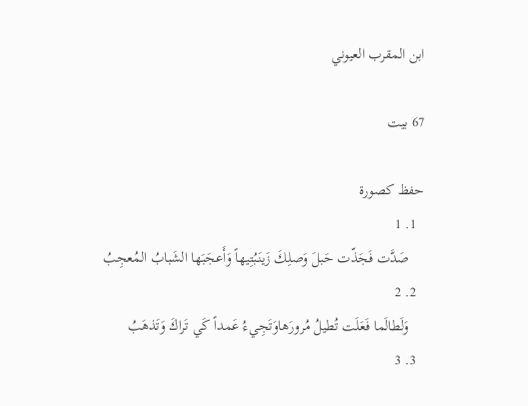ابن المقرب العيوني

67 بيت

حفظ كصورة
  1. 1
    صَدَّت فَجَذّت حَبلَ وَصلِكَ زَينَبُتِيهاً وَأَعجَبَها الشَبابُ المُعجِبُ
  2. 2
    وَلَطالَما فَعَلَت تُطيلُ مُرورَهاوَتَجِيءُ عَمداً كَي تَراكَ وَتَذهَبُ
  3. 3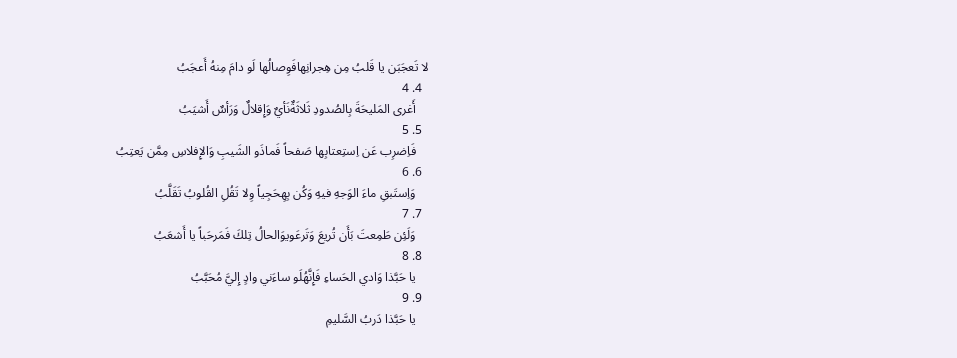لا تَعجَبَن يا قَلبُ مِن هِجرانِهافَوِصالُها لَو دامَ مِنهُ أَعجَبُ
  4. 4
    أَغرى المَليحَةَ بِالصُدودِ ثَلاثَةٌنَأيٌ وَإِقلالٌ وَرَأسٌ أَشيَبُ
  5. 5
    فَاِضرِب عَن اِستِعتابِها صَفحاً فَماذَو الشَيبِ وَالإِفلاسِ مِمَّن يَعتِبُ
  6. 6
    وَاِستَبقِ ماءَ الوَجهِ فيهِ وَكُن بِهِحَجِياً وِلا تَقُلِ القُلوبُ تَقَلَّبُ
  7. 7
    وَلَئِن طَمِعتَ بَأَن تُريعَ وَتَرعَويوَالحالُ تِلكَ فَمَرحَباً يا أَشعَبُ
  8. 8
    يا حَبَّذا وَادي الحَساءِ فَإِنَّهُلَو ساءَني وادٍ إِليَّ مُحَبَّبُ
  9. 9
    يا حَبَّذا دَربُ السَّليمِ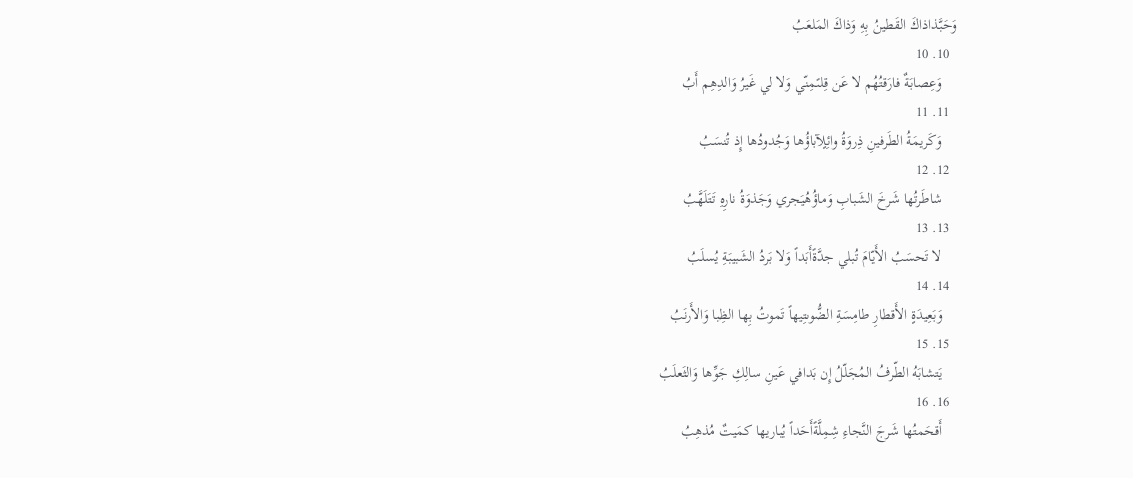وَحَبَّذاذاكَ القَطينُ بِهِ وَذاكَ المَلعَبُ
  10. 10
    وَعِصابَةٌ فارَقتُهُم لا عَن قِلىًمِنّي وَلا لي غَيرُ وَالدِهِم أَبُ
  11. 11
    وَكَريمَةُ الطَرفينِ ذِروَةُ وائِلٍآباؤُها وَجُدودُها إِذ تُنسَبُ
  12. 12
    شاطَرتُها شَرخَ الشَبابِ وَماؤُهُيَجري وَجَذوَةُ نارِهِ تَتَلَهَّبُ
  13. 13
    لا تَحسَبُ الأَيّامَ تُبلي جدَّةًأَبَداً وَلا بَردُ الشَبيبَةِ يُسلَبُ
  14. 14
    وَبَعِيدَةٍ الأَقطارِ طامِسَةِ الضُّوىتِيهاً تَموتُ بِها الظِبا وَالأَرنَبُ
  15. 15
    يَتشابَهُ الطّرفُ المُجَلّلُ إِن بَدافي عَينِ سالِكِ جَوِّها وَالثَعلَبُ
  16. 16
    أَقحَمتُها شَرجَ النَّجاءِ شِمِلَّةًأَحَداً يُباريها كمَيتٌ مُذهِبُ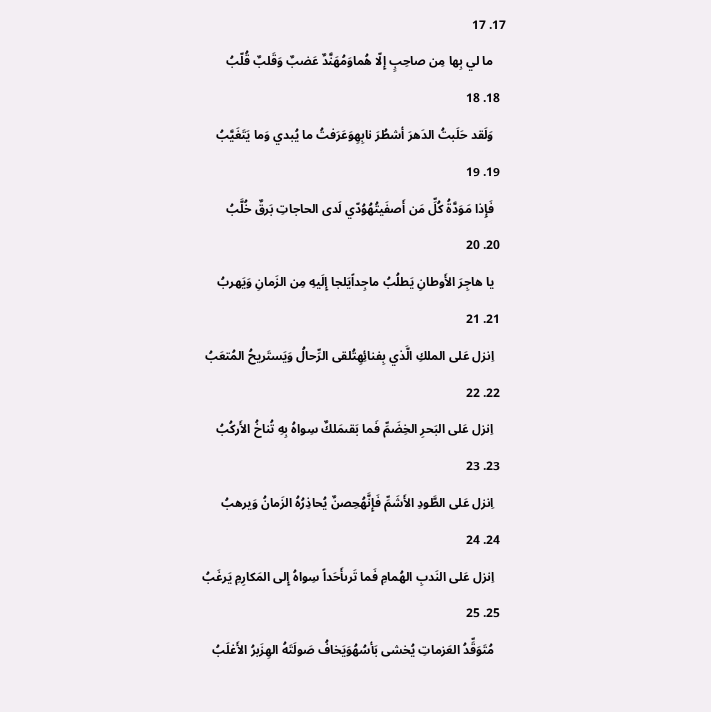17. 17
    ما لي بِها مِن صاحِبٍ إِلّا هُماوَمُهَنَّدٌ عَضبٌ وَقَلبٌ قُلّبُ
  18. 18
    وَلَقد حَلَبتُ الدَهرَ أشطُرَ نابِهِوَعَرَفتُ ما يُبدي وَما يَتَغَيَّبُ
  19. 19
    فَإِذا مَوَدَّةُ كُلِّ مَن أَصفَيتُهُوُدّي لَدى الحاجاتِ بَرقٌ خُلَّبُ
  20. 20
    يا هاجِرَ الأَوطانِ يَطلُبُ ماجِداًيَلجا إِلَيهِ مِن الزَمانِ وَيَهربُ
  21. 21
    اِنزل عَلى الملكِ الَّذي بِفنائِهِتُلقى الرِّحالُ وَيَستَريحُ المُتعَبُ
  22. 22
    اِنزل عَلى البَحرِ الخِضَمِّ فَما بَقىمَلكٌ سِواهُ بِهِ تُناخُ الأَركُبُ
  23. 23
    اِنزل عَلى الطَّودِ الأَشَمِّ فَإِنَّهُحِصنٌ يُحاذِرُهُ الزَمانُ وَيرهبُ
  24. 24
    اِنزل عَلى النَدبِ الهُمامِ فَما تَرىأَحَداً سِواهُ إِلى المَكارِمِ يَرغَبُ
  25. 25
    مُتَوَقِّدُ العَزماتِ يُخشى بَأسُهُوَيَخافُ صَولَتَهُ الهِزَبرُ الأَغلَبُ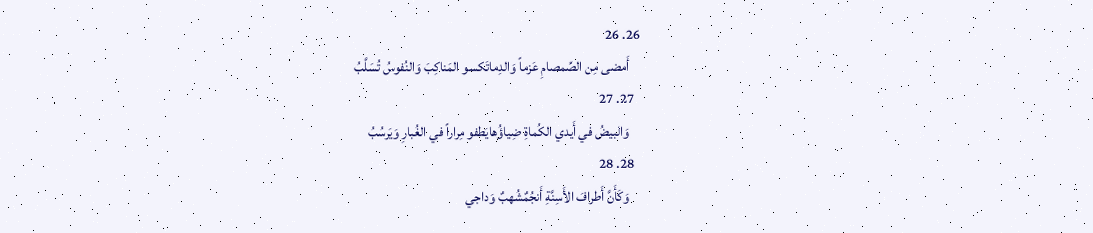26. 26
    أَمضى مِن الصِّمصامِ عَزماً وَالدِماتَكسو المَناكِبَ وَالنُفوسُ تُسَلَّبُ
  27. 27
    وَالبيضُ في أَيدي الكُماةِ ضِياؤُهايَطفو مِراراً في الغُبارِ وَيَرسُبُ
  28. 28
    وَكَأَنَّ أَطرافَ الأَسِنَّةِ أَنجُمٌشُهبٌ وَداجي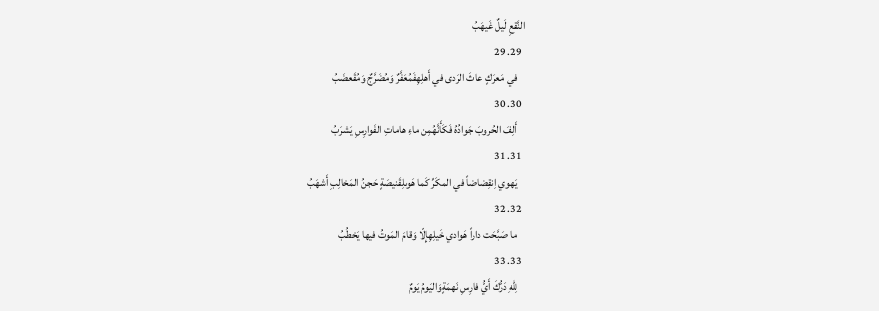النَّقعِ لَيلٌ غَيهَبُ
  29. 29
    في مَعرَكٍ عاثَ الرَدى في أَهلِهِفَمُعَفَّرٌ وَمُضَرَّجٌ وَمُقَعضَبُ
  30. 30
    أَلِفَ الحُروبَ جَوادُهُ فَكَأَنَّهُمِن ماءِ هاماتِ الفَوارِسِ يَشرَبُ
  31. 31
    يَهوي اِنقِضاضاً في المكَرِّ كَما هَوىلِقَنيصَةٍ حَجنُ المَخالِبِ أَشهَبُ
  32. 32
    ما صَبَّحَت داراً هَوادي خَيلِهِإِلّا وَقامَ المَوتُ فيها يَخطُبُ
  33. 33
    لِلّهِ دَرُّكَ أَيُّ فارِسِ نَهمَةٍوَاليَومُ يَومٌ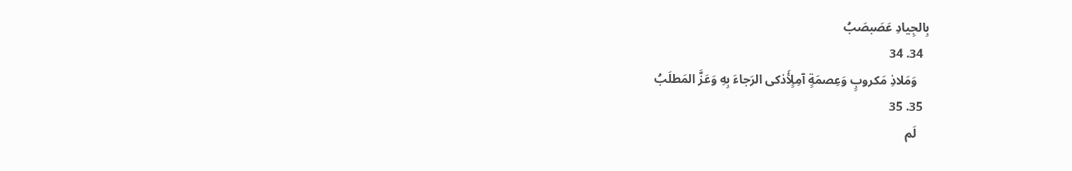بِالجِيادِ عَصَبصَبُ
  34. 34
    وَمَلاذِ مَكروبٍ وَعِصمَةٍ آمِلٍأَذكى الرَجاءَ بِهِ وَعَزَّ المَطلَبُ
  35. 35
    لَم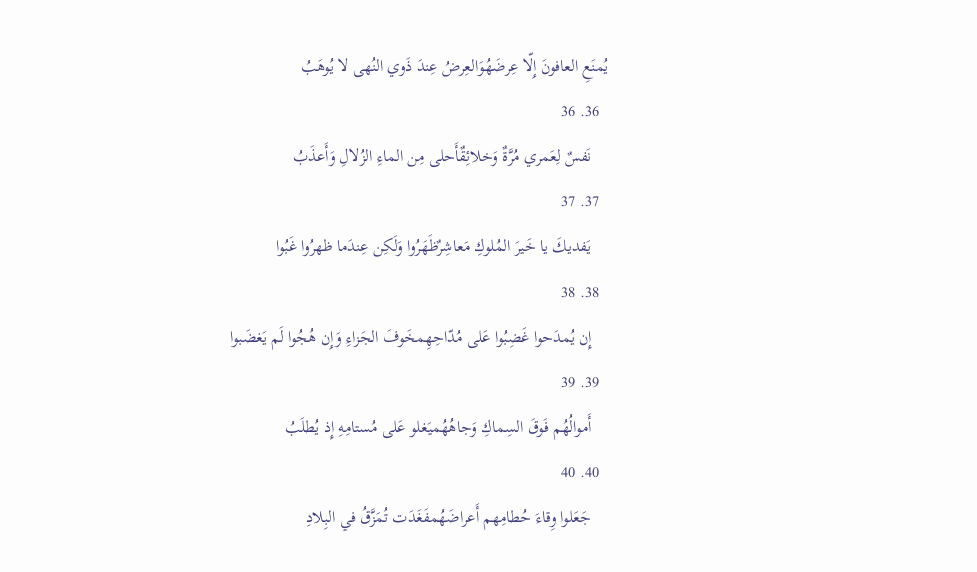يُمنَعِ العافونَ إِلّا عِرضَهُوَالعِرضُ عِندَ ذَوي النُهى لا يُوهَبُ
  36. 36
    نَفسٌ لِعَمري مُرَّةٌ وَخلائِقٌأَحلى مِن الماءِ الزُلالِ وَأَعذَبُ
  37. 37
    يَفديكَ يا خَيرَ المُلوكِ مَعاشِرٌظَهَرُوا وَلَكِن عِندَما ظهرُوا غَبُوا
  38. 38
    إِن يُمدَحوا غَضِبُوا عَلى مُدّاحِهِمخَوفَ الجَزاءِ وَإِن هُجُوا لَم يَغضَبوا
  39. 39
    أَموالُهُم فَوقَ السِماكِ وَجاهُهُميَغلو عَلى مُستامِهِ إِذ يُطلَبُ
  40. 40
    جَعَلوا وِقاءَ حُطامِهم أَعراضَهُمفَغَدَت تُمَزَّقُ في البِلادِ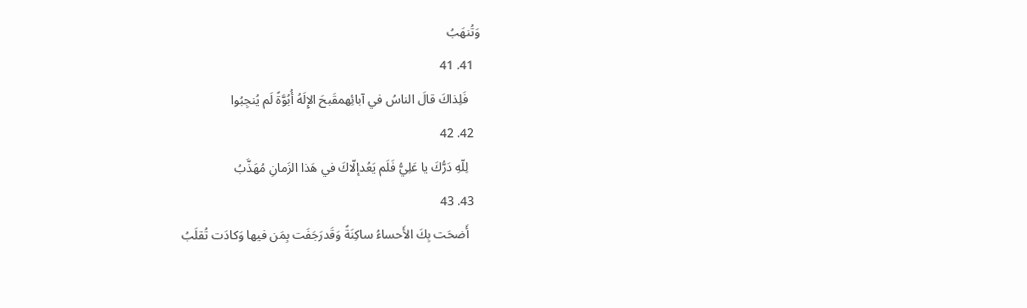وَتُنهَبُ
  41. 41
    فَلِذاكَ قالَ الناسُ في آبائِهمقَبحَ الإِلَهُ أُبُوَّةً لَم يُنجِبُوا
  42. 42
    لِلّهِ دَرُّكَ يا عَلِيُّ فَلَم يَعُدإلّاكَ في هَذا الزَمانِ مُهَذَّبُ
  43. 43
    أَضحَت بِكَ الأَحساءُ ساكِنَةً وَقَدرَجَفَت بِمَن فيها وَكادَت تُقلَبُ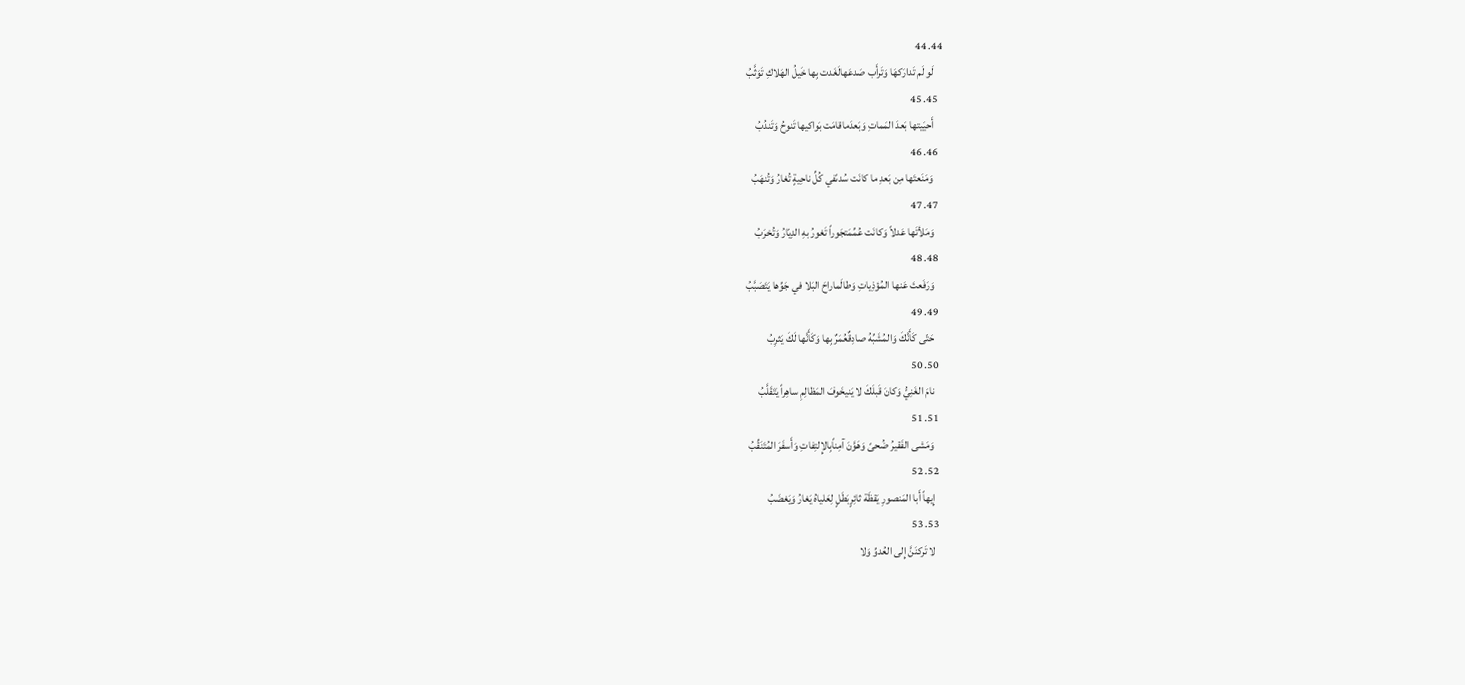44. 44
    لَو لَم تَدارَكهَا وَتَرأَب صَدعَهالَغَدت بِها خَيلُ الهَلاكِ تَوَثَّبُ
  45. 45
    أَحيَيتها بَعدَ المَماتِ وَبَعدَماقامَت بَواكيها تَنوحُ وَتَندُبُ
  46. 46
    وَمَنَعتَها مِن بَعدِ ما كانَت سُدىًفي كُلِّ ناحِيةٍ تُغارُ وَتُنهَبُ
  47. 47
    وَمَلأتَها عَدلاً وَكانَت عُمِّمَتجَوراً تَغورُ بهِ الدِيّارُ وَتُخرَبُ
  48. 48
    وَرَفَعتَ عَنها المُؤذِياتِ وَطالَماراحَ البَلا في جَوِّها يَتَصَبَّبُ
  49. 49
    حَتّى كَأَنَّكَ وَالمُشَبِّهُ صادِقٌعُمَرٌ بِها وَكَأَنَّها لَكَ يَثرِبُ
  50. 50
    نامَ الغَنِيُّ وَكانَ قَبلَكَ لا يَنيخَوفَ المَظالِمِ ساهِراً يَتَقَلَّبُ
  51. 51
    وَمَشى الفَقيرُ ضُحىً وَهَوَّنَ آمِناًبِالإِلتِفاتِ وَأَسفَرَ المُتَنَقِّبُ
  52. 52
    إِيهاً أَبا المَنصورِ يَقظَة ثائِرٍبَطَلٍ لِعَلياهُ يَغارُ وَيَغضَبُ
  53. 53
    لا تَركنَنَّ إِلى العُدوِّ وَلا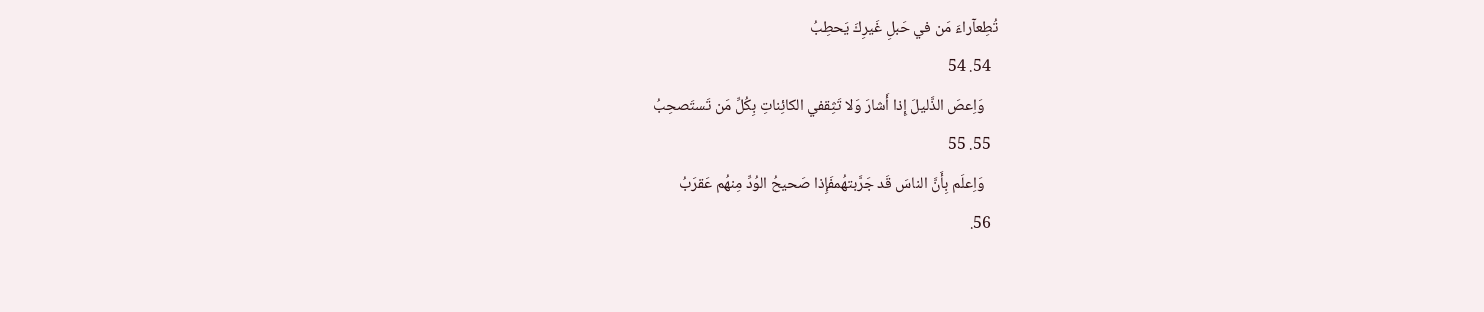تُطِعآراءَ مَن في حَبلِ غَيرِكَ يَحطِبُ
  54. 54
    وَاِعصَ الذَّليلَ إِذا أَشارَ وَلا تَثِقفي الكائِناتِ بِكُلِّ مَن تَستَصحِبُ
  55. 55
    وَاِعلَم بِأَنَّ الناسَ قَد جَرَّبتهُمفَإِذا صَحيحُ الوُدِّ مِنهُم عَقرَبُ
  56.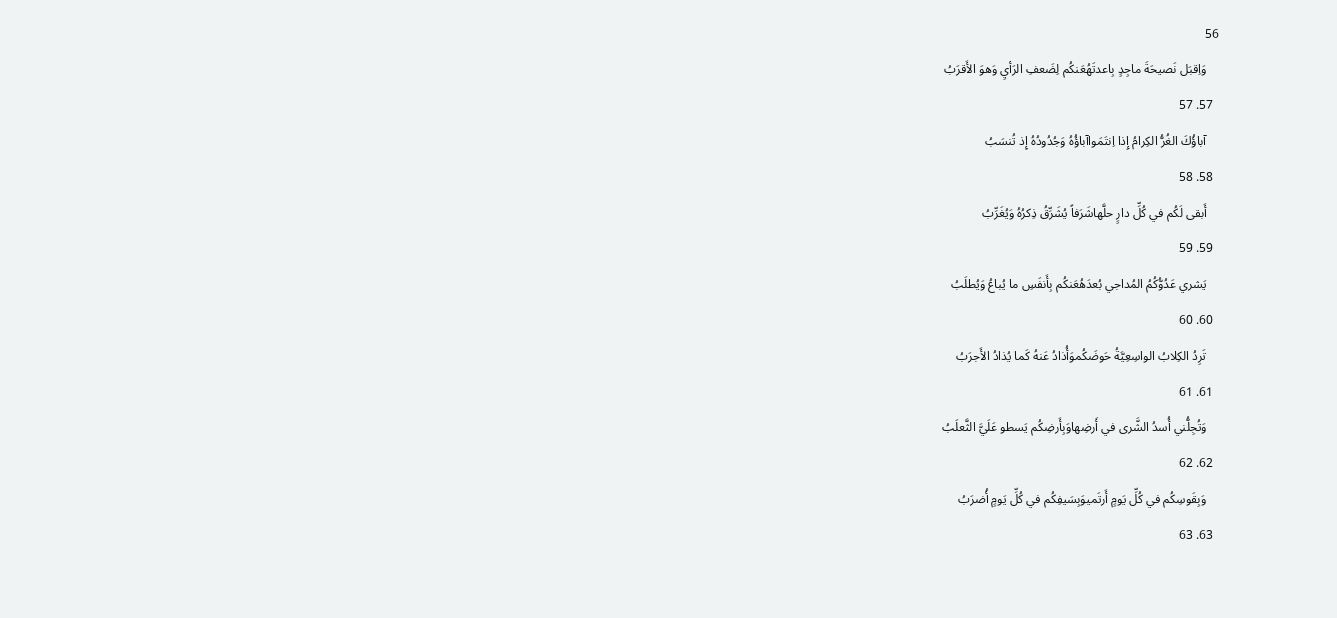56
    وَاِقبَل نَصيحَةَ ماجِدٍ بِاعدتَهُعَنكُم لِضَعفِ الرَأيِ وَهوَ الأَقرَبُ
  57. 57
    آباؤُكَ الغُرُّ الكِرامُ إِذا اِنتَمَواآباؤُهُ وَجُدُودُهُ إِذ تُنسَبُ
  58. 58
    أَبقى لَكُم في كُلِّ دارٍ حلَّهاشَرَفاً يُشَرِّقُ ذِكرُهُ وَيُغَرِّبُ
  59. 59
    يَشري عَدُوُّكُمُ المُداجي بُعدَهُعَنكُم بِأَنفَسِ ما يُباعُ وَيُطلَبُ
  60. 60
    تَرِدُ الكِلابُ الواسِعِيَّةُ حَوضَكُموَأُذادُ عَنهُ كَما يُذادُ الأَجرَبُ
  61. 61
    وَتُجِلُّني أُسدُ الشَّرى في أَرضِهاوَبِأَرضِكُم يَسطو عَلَيَّ الثَّعلَبُ
  62. 62
    وَبِقَوسِكُم في كُلِّ يَومٍ أَرتَميوَبِسَيفِكُم في كُلِّ يَومٍ أُضرَبُ
  63. 63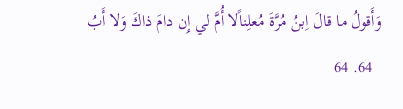وَأَقولُ ما قالَ اِبنُ مُرَّةَ مُعلِناًلا أُمَّ لي إِن دامَ ذاكَ وَلا أَبُ
  64. 64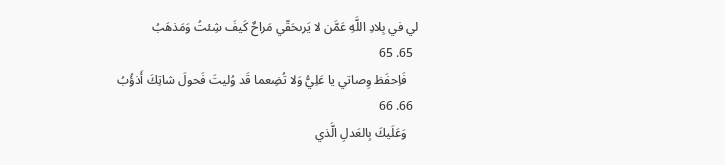لي في بِلادِ اللَّهِ عَمَّن لا يَرىحَقّي مَراحٌ كَيفَ شِئتُ وَمَذهَبُ
  65. 65
    فَاِحفَظ وِصاتي يا عَلِيُّ وَلا تُضِعما قَد وُليتَ فَحولَ شاتِكَ أَذؤُبُ
  66. 66
    وَعَلَيكَ بِالعَدلِ الَّذي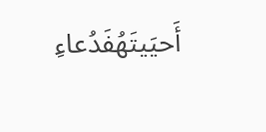أَحيَيتَهُفَدُعاءِ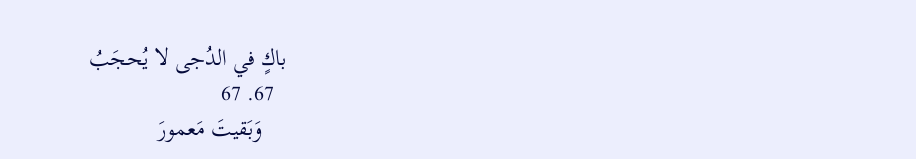باكٍ في الدُجى لا يُحجَبُ
  67. 67
    وَبَقيتَ مَعمورَ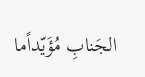الجَنابِ مُؤَيّداًما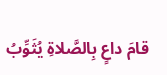قامَ داعٍ بِالصَّلاةِ يُثَوِّبُ